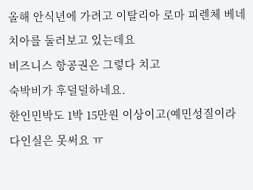올해 안식년에 가려고 이탈리아 로마 피렌체 베네치아를 둘러보고 있는데요
비즈니스 항공권은 그렇다 치고
숙박비가 후덜덜하네요.
한인민박도 1박 15만원 이상이고(예민성질이라 다인실은 못써요 ㅠ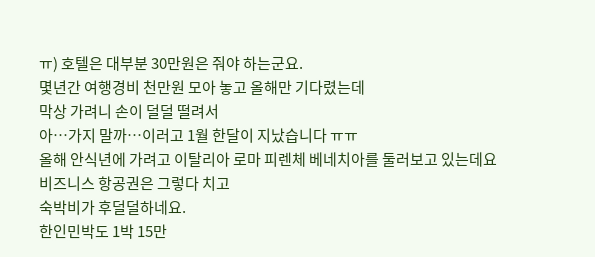ㅠ) 호텔은 대부분 30만원은 줘야 하는군요.
몇년간 여행경비 천만원 모아 놓고 올해만 기다렸는데
막상 가려니 손이 덜덜 떨려서
아…가지 말까…이러고 1월 한달이 지났습니다 ㅠㅠ
올해 안식년에 가려고 이탈리아 로마 피렌체 베네치아를 둘러보고 있는데요
비즈니스 항공권은 그렇다 치고
숙박비가 후덜덜하네요.
한인민박도 1박 15만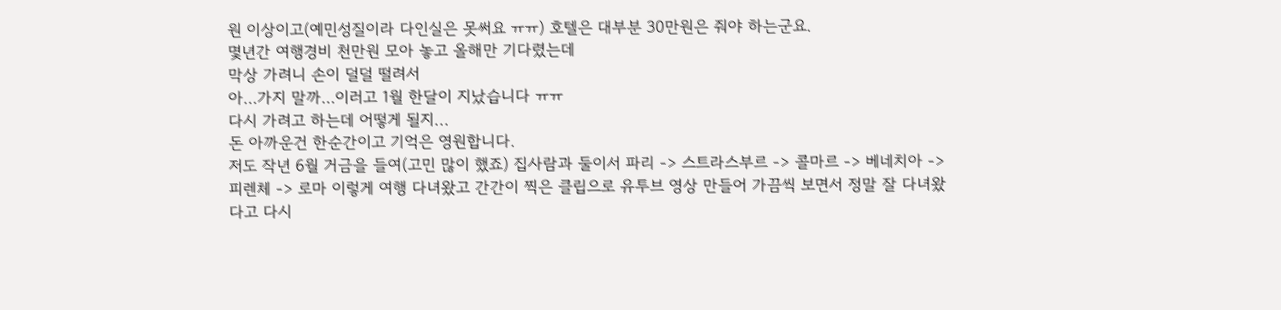원 이상이고(예민성질이라 다인실은 못써요 ㅠㅠ) 호텔은 대부분 30만원은 줘야 하는군요.
몇년간 여행경비 천만원 모아 놓고 올해만 기다렸는데
막상 가려니 손이 덜덜 떨려서
아…가지 말까…이러고 1월 한달이 지났습니다 ㅠㅠ
다시 가려고 하는데 어떻게 될지...
돈 아까운건 한순간이고 기억은 영원합니다.
저도 작년 6월 거금을 들여(고민 많이 했죠) 집사람과 둘이서 파리 -> 스트라스부르 -> 콜마르 -> 베네치아 -> 피렌체 -> 로마 이렇게 여행 다녀왔고 간간이 찍은 클립으로 유투브 영상 만들어 가끔씩 보면서 정말 잘 다녀왔다고 다시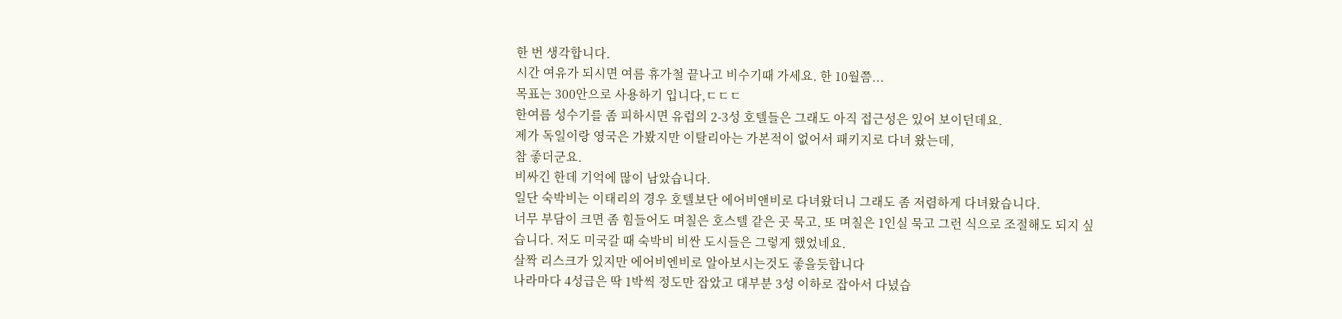한 번 생각합니다.
시간 여유가 되시면 여름 휴가철 끝나고 비수기때 가세요. 한 10월쯤...
목표는 300안으로 사용하기 입니다,ㄷㄷㄷ
한여름 성수기를 좀 피하시면 유럽의 2-3성 호텔들은 그래도 아직 접근성은 있어 보이던데요.
제가 독일이랑 영국은 가봤지만 이탈리아는 가본적이 없어서 패키지로 다녀 왔는데,
참 좋더군요.
비싸긴 한데 기억에 많이 남았습니다.
일단 숙박비는 이태리의 경우 호텔보단 에어비앤비로 다녀왔더니 그래도 좀 저렴하게 다녀왔습니다.
너무 부담이 크면 좀 힘들어도 며칠은 호스텔 같은 곳 묵고, 또 며칠은 1인실 묵고 그런 식으로 조절해도 되지 싶습니다. 저도 미국갈 때 숙박비 비싼 도시들은 그렇게 했었네요.
살짝 리스크가 있지만 에어비엔비로 알아보시는것도 좋을듯합니다
나라마다 4성급은 딱 1박씩 정도만 잡았고 대부분 3성 이하로 잡아서 다녔습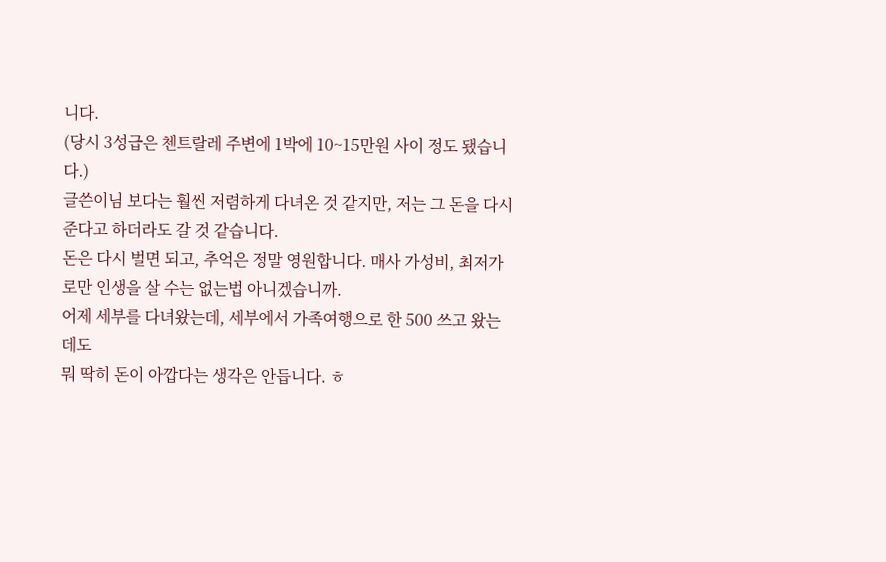니다.
(당시 3성급은 첸트랄레 주변에 1박에 10~15만원 사이 정도 됐습니다.)
글쓴이님 보다는 훨씬 저렴하게 다녀온 것 같지만, 저는 그 돈을 다시 준다고 하더라도 갈 것 같습니다.
돈은 다시 벌면 되고, 추억은 정말 영원합니다. 매사 가성비, 최저가로만 인생을 살 수는 없는법 아니겠습니까.
어제 세부를 다녀왔는데, 세부에서 가족여행으로 한 500 쓰고 왔는데도
뭐 딱히 돈이 아깝다는 생각은 안듭니다. ㅎ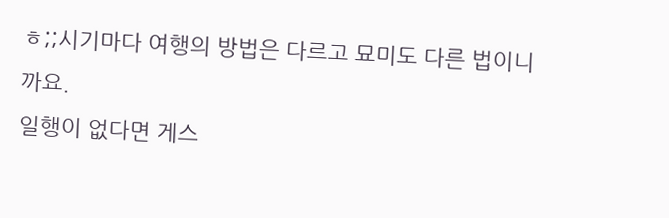ㅎ;;시기마다 여행의 방법은 다르고 묘미도 다른 법이니까요.
일행이 없다면 게스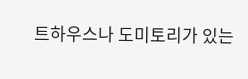트하우스나 도미토리가 있는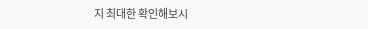지 최대한 확인해보시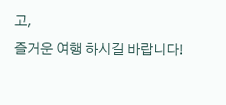고,
즐거운 여행 하시길 바랍니다!